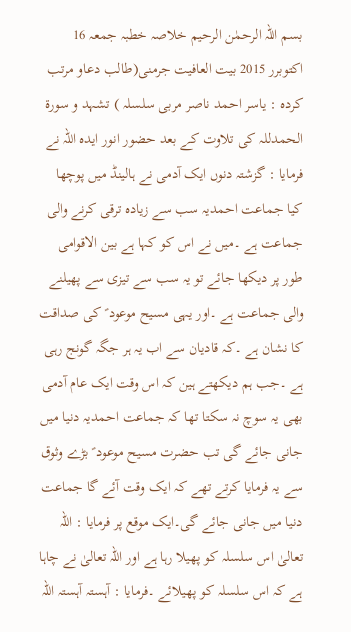بسم اللہ الرحمٰن الرحیم خلاصہ خطبہ جمعہ 16 اکتوبرر 2015 بیت العافیت جرمنی(طالب دعاو مرتب کردہ : یاسر احمد ناصر مربی سلسلہ ) تشہد و سورة الحمدللہ کی تلاوت کے بعد حضور انور ایدہ اللہ نے فرمایا : گزشتہ دنوں ایک آدمی نے ہالینڈ میں پوچھا کیا جماعت احمدیہ سب سے زیادہ ترقی کرنے والی جماعت ہے ۔میں نے اس کو کہا ہے بین الاقوامی طور پر دیکھا جائے تو یہ سب سے تیزی سے پھیلنے والی جماعت ہے ۔اور یہی مسیح موعود ؑ کی صداقت کا نشان ہے ۔کہ قادیان سے اب یہ ہر جگہ گونج رہی ہے ۔جب ہم دیکھتے ہین کہ اس وقت ایک عام آدمی بھی یہ سوچ نہ سکتا تھا کہ جماعت احمدیہ دنیا میں جانی جائے گی تب حضرت مسیح موعود ؑ بڑے وثوق سے یہ فرمایا کرتے تھے کہ ایک وقت آئے گا جماعت دنیا میں جانی جائے گی۔ایک موقع پر فرمایا : اللہ تعالیٰ اس سلسلہ کو پھیلا رہا ہے اور اللہ تعالیٰ نے چاہا ہے کہ اس سلسلہ کو پھیلائے ۔فرمایا : آہستہ آہستہ اللہ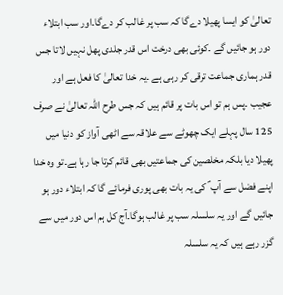تعالیٰ کو ایسا پھیلا دےگا کہ سب پر غالب کر دےگا۔اور سب ابتلاء دور ہو جائیں گے ۔کوئی بھی درخت اس قدر جلدی پھل نہیں لاتا جس قدر ہماری جماعت ترقی کر رہی ہے ۔یہ خدا تعالیٰ کا فعل ہے اور عجیب ۔پس ہم تو اس بات پر قائم ہیں کہ جس طرح اللہ تعالیٰ نے صرف 125 سال پہلے ایک چھوٹے سے علاقہ سے اٹھی آواز کو دنیا میں پھیلا دیا بلکہ مخلصین کی جماعتیں بھی قائم کرتا جا رہا ہے۔تو وہ خدا اپنے فضل سے آپ ؑ کی یہ بات بھی پوری فرمائے گا کہ ابتلاء دور ہو جائیں گے اور یہ سلسلہ سب پر غالب ہوگا۔آج کل ہم اس دور میں سے گزر رہے ہیں کہ یہ سلسلہ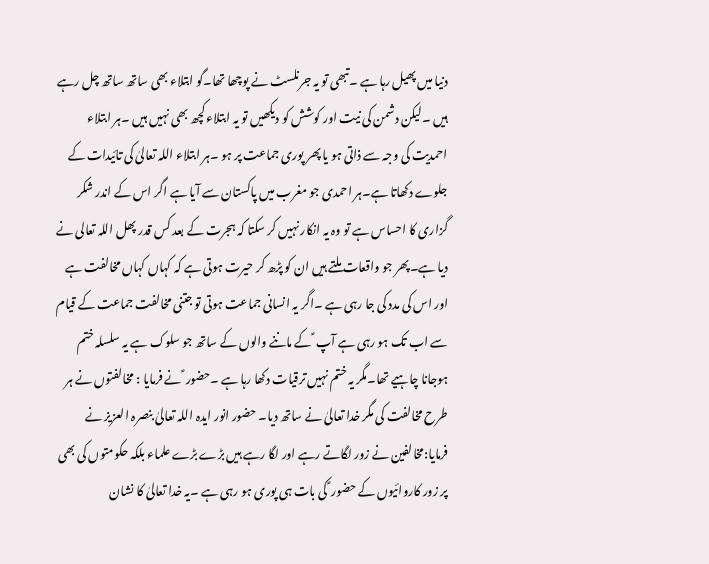دنیا میں پھیل رہا ہے ۔تبھی تو یہ جرنلسٹ نے پوچھا تھا۔گو ابتلاء بھی ساتھ ساتھ چل رہے ہیں ۔لیکن دشمن کی نیت اور کوشش کو دیکھیں تو یہ ابتلاء کچھ بھی نہیں ہیں ۔ہر ابتلاء احمدیت کی وجہ سے ذاتی ہو یا پھر پوری جماعت پر ہو ۔ہر ابتلاء اللہ تعالیٰ کی تائیدات کے جلوے دکھاتا ہے۔ہر احمدی جو مغرب میں پاکستان سے آیا ہے اگر اس کے اندر شکر گزاری کا احساس ہے تو وہ یہ انکار نہیں کر سکتا کہ ہجرت کے بعد کس قدر پھل اللہ تعالی نے دیا ہے۔پھر جو واقعات ملتے ہیں ان کو پڑھ کر حیرت ہوتی ہے کہ کہاں کہاں مخالفت ہے اور اس کی مدد کی جا رہی ہے ۔اگر یہ انسانی جماعت ہوتی تو جتنی مخالفت جماعت کے قیام سے اب تک ہو رہی ہے آپ ؑ کے ماننے والوں کے ساتھ جو سلوک ہے یہ سلسلہ ختم ہوجانا چاہیے تھا۔مگر یہ ختم نہیں ترقیات دکھا رہا ہے ۔حضور ؑ نے فرمایا : مخالفتوں نے ہر طرح مخالفت کی مگر خدا تعالیٰ نے ساتھ دیا۔ حضور انور ایدہ اللہ تعالیٰ بنصرہ العزیز نے فرمایا:مخالفین نے زور لگاتے رہے اور لگا رہے ہیں بڑے بڑے علماء بلکہ حکومتوں کی بھی پر زور کاروائیوں کے حضور ؑ کی بات ہی پوری ہو رہی ہے ۔یہ خدا تعالیٰ کا نشان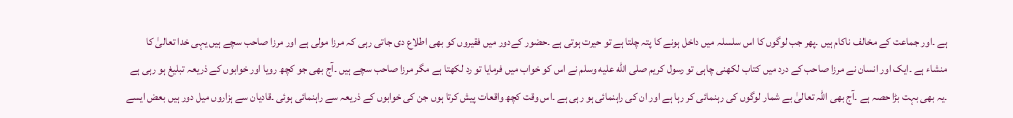ہے ۔اور جماعت کے مخالف ناکام ہیں ۔پھر جب لوگوں کا اس سلسلہ میں داخل ہونے کا پتہ چلتا ہے تو حیرت ہوتی ہے ۔حضور کےدور میں فقیروں کو بھی اطلاع دی جاتی رہی کہ مرزا مولی ہے اور مرزا صاحب سچے ہیں یہی خدا تعالیٰ کا منشاء ہے ۔ایک اور انسان نے مرزا صاحب کے درد میں کتاب لکھنی چاہی تو رسول کریم صلى الله عليه وسلم نے اس کو خواب میں فرمایا تو رد لکھتا ہے مگر مرزا صاحب سچے ہیں ۔آج بھی جو کچھ رویا اور خوابوں کے ذریعہ تبلیغ ہو رہی ہے ۔یہ بھی بہت بڑا حصہ ہے ۔آج بھی اللہ تعالیٰ بے شمار لوگوں کی رہنمائی کر رہا ہے اور ان کی راہنمائی ہو رہی ہے ۔اس وقت کچھ واقعات پیش کرتا ہوں جن کی خوابوں کے ذریعہ سے راہنمائی ہوئی ۔قادیان سے ہزاروں میل دور ہیں بعض ایسے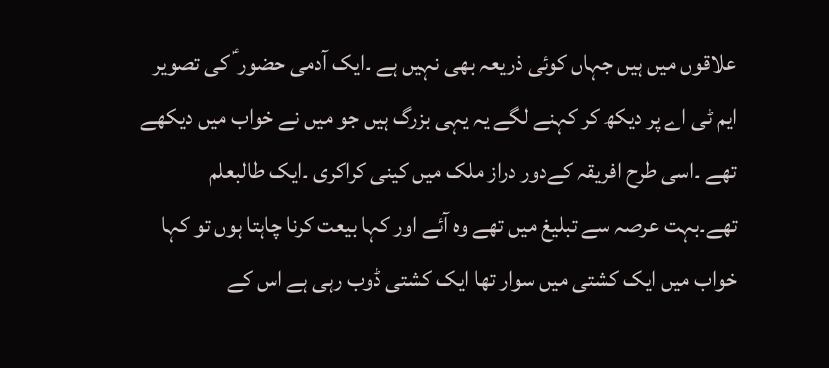علاقوں میں ہیں جہاں کوئی ذریعہ بھی نہیں ہے ۔ایک آدمی حضور ؑ کی تصویر ایم ٹی اے پر دیکھ کر کہنے لگے یہ یہی بزرگ ہیں جو میں نے خواب میں دیکھے تھے ۔اسی طرح افریقہ کےدور دراز ملک میں کینی کراکری ۔ایک طالبعلم تھے۔بہت عرصہ سے تبلیغ میں تھے وہ آئے اور کہا بیعت کرنا چاہتا ہوں تو کہا خواب میں ایک کشتی میں سوار تھا ایک کشتی ڈوب رہی ہے اس کے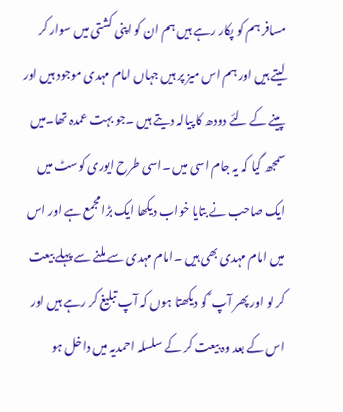مسافر ہم کو پکار رہے ہیں ہم ان کو اپنی کشتی میں سوار کر لیتے ہیں اور ہم اس میز پر ہیں جہاں امام مہدی موجود ہیں اور پینے کے لئے دودھ کا پیالہ دیتے ہیں ۔جو بہت عمدہ تھا۔میں سمجھ گیا کہ یہ جام اسی میں ۔اسی طرح ایوری کوسٹ میں ایک صاحب نے بتایا خواب دیکھا ایک بڑا مجمع ہے اور اس میں امام مہدی بھی ہیں ۔امام مہدی سے ملنے سے پہلے بیعت کر لو اور پھر آپ ؑ کو دیکھتا ہوں کہ آپ تبلیغ کر رہے ہیں اور اس کے بعد وہ بیعت کر کے سلسلہ احمدیہ میں داخل ہو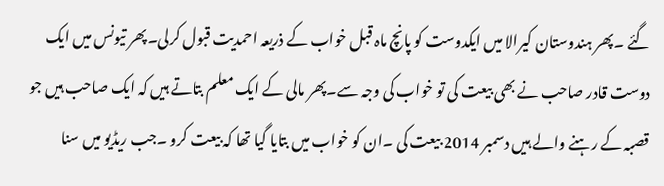گئے ۔پھر ہندوستان کیرالا میں ایکدوست کو پانچ ماہ قبل خواب کے ذریعہ احمدیت قبول کرلی۔پھر تیونس میں ایک دوست قادر صاحب نے بھی بیعت کی تو خواب کی وجہ سے۔پھر مالی کے ایک معلم بتاتے ہیں کہ ایک صاحب ہیں جو قصبہ کے رہنے والے ہیں دسمبر 2014 بیعت کی ۔ان کو خواب میں بتایا گیا تھا کہ بیعت کرو ۔جب ریڈیو میں سنا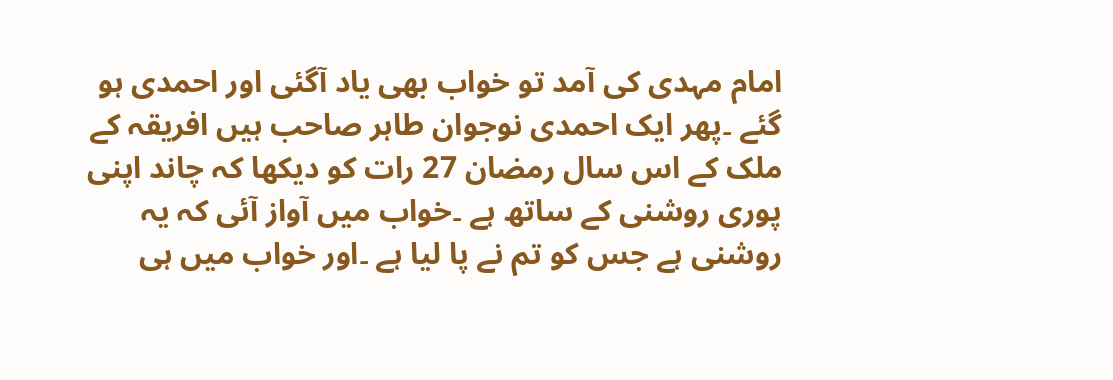امام مہدی کی آمد تو خواب بھی یاد آگئی اور احمدی ہو گئے ۔پھر ایک احمدی نوجوان طاہر صاحب ہیں افریقہ کے ملک کے اس سال رمضان 27 رات کو دیکھا کہ چاند اپنی پوری روشنی کے ساتھ ہے ۔خواب میں آواز آئی کہ یہ روشنی ہے جس کو تم نے پا لیا ہے ۔اور خواب میں ہی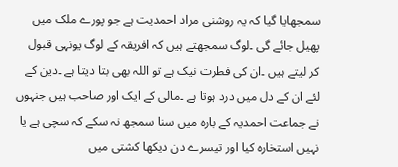سمجھایا گیا کہ یہ روشنی مراد احمدیت ہے جو پورے ملک میں پھیل جائے گی ۔لوگ سمجھتے ہیں کہ افریقہ کے لوگ یونہی قبول کر لیتے ہیں ۔ان کی فطرت نیک ہے تو اللہ بھی بتا دیتا ہے ۔دین کے لئے ان کے دل میں درد ہوتا ہے ۔مالی کے ایک اور صاحب ہیں جنہوں نے جماعت احمدیہ کے بارہ میں سنا سمجھ نہ سکے کہ سچی ہے یا نہیں استخارہ کیا اور تیسرے دن دیکھا کشتی میں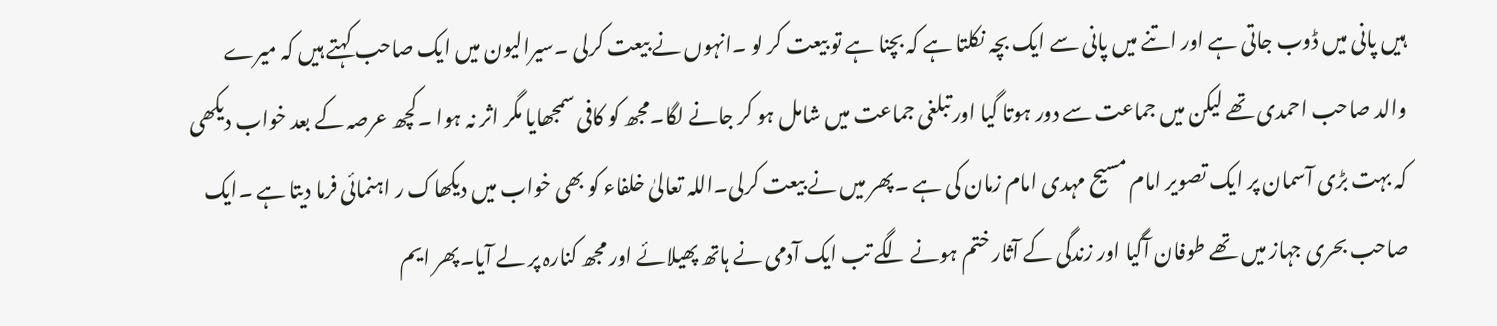ہیں پانی میں ڈوب جاتی ہے اور اتنے میں پانی سے ایک بچہ نکلتا ہے کہ بچنا ہے تو بیعت کر لو ۔انہوں نے بیعت کرلی ۔سیرالیون میں ایک صاحب کہتے ہیں کہ میرے والد صاحب احمدی تھے لیکن میں جماعت سے دور ہوتا گیا اور تبلغی جماعت میں شامل ہو کر جانے لگا۔مجھ کو کافی سمجھایا مگر اثر نہ ہوا ۔کچھ عرصہ کے بعد خواب دیکھی کہ بہت بڑی آسمان پر ایک تصویر امام مسیح مہدی امام زمان کی ہے ۔پھر میں نے بیعت کرلی۔اللہ تعالیٰ خلفاء کو بھی خواب میں دیکھاک ر اہنمائی فرما دیتا ہے ۔ایک صاحب بحری جہاز میں تھے طوفان آگیا اور زندگی کے آثار ختم ہونے لگے تب ایک آدمی نے ہاتھ پھیلائے اور مجھ کنارہ پر لے آیا۔پھر ایم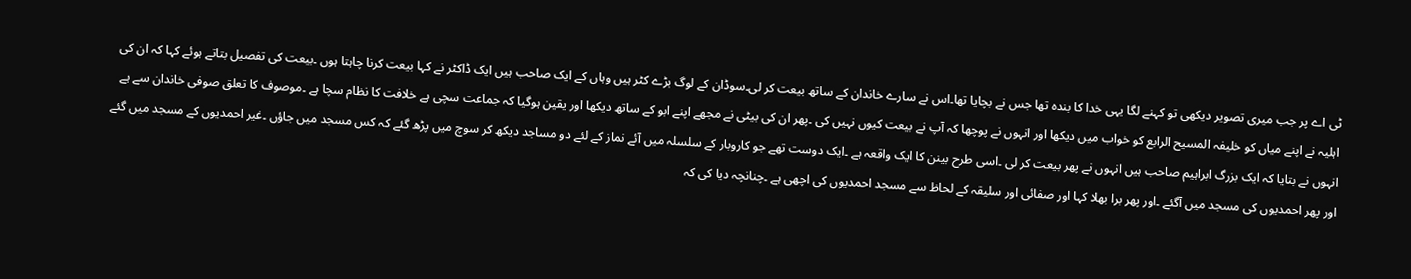ٹی اے پر جب میری تصویر دیکھی تو کہنے لگا یہی خدا کا بندہ تھا جس نے بچایا تھا۔اس نے سارے خاندان کے ساتھ بیعت کر لی۔سوڈان کے لوگ بڑے کٹر ہیں وہاں کے ایک صاحب ہیں ایک ڈاکٹر نے کہا بیعت کرنا چاہتا ہوں ۔بیعت کی تفصیل بتاتے ہوئے کہا کہ ان کی اہلیہ نے اپنے میاں کو خلیفہ المسیح الرابع کو خواب میں دیکھا اور انہوں نے پوچھا کہ آپ نے بیعت کیوں نہیں کی ۔پھر ان کی بیٹی نے مجھے اپنے ابو کے ساتھ دیکھا اور یقین ہوگیا کہ جماعت سچی ہے خلافت کا نظام سچا ہے ۔موصوف کا تعلق صوفی خاندان سے ہے انہوں نے بتایا کہ ایک بزرگ ابراہیم صاحب ہیں انہوں نے پھر بیعت کر لی ۔اسی طرح بینن کا ایک واقعہ ہے ۔ایک دوست تھے جو کاروبار کے سلسلہ میں آئے نماز کے لئے دو مساجد دیکھ کر سوچ میں پڑھ گئے کہ کس مسجد میں جاؤں ۔غیر احمدیوں کے مسجد میں گئے اور پھر احمدیوں کی مسجد میں آگئے ۔اور پھر برا بھلا کہا اور صفائی اور سلیقہ کے لحاظ سے مسجد احمدیوں کی اچھی ہے ۔چنانچہ دیا کی کہ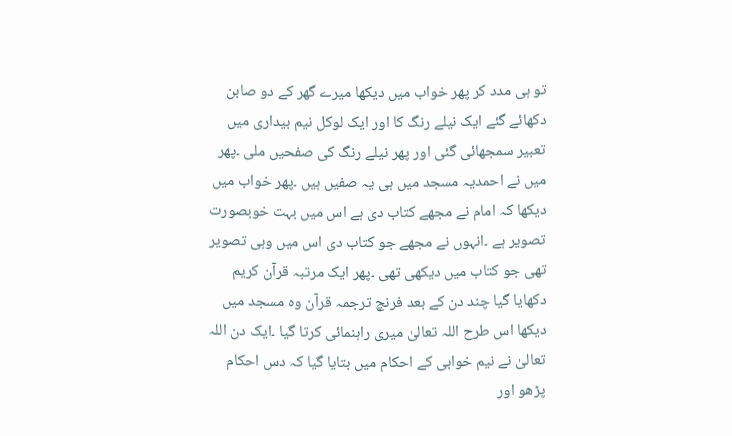تو ہی مدد کر پھر خواب میں دیکھا میرے گھر کے دو صابن دکھائے گئے ایک نیلے رنگ کا اور ایک لوکل نیم بیداری میں تعبیر سمجھائی گئی اور پھر نیلے رنگ کی صفحیں ملی ۔پھر میں نے احمدیہ مسجد میں ہی یہ صفیں ہیں ۔پھر خواب میں دیکھا کہ امام نے مجھے کتاب دی ہے اس میں بہت خوبصورت تصویر ہے ۔انہوں نے مجھے جو کتاب دی اس میں وہی تصویر تھی جو کتاب میں دیکھی تھی ۔پھر ایک مرتبہ قرآن کریم دکھایا گیا چند دن کے بعد فرنچ ترجمہ قرآن وہ مسجد میں دیکھا اس طرح اللہ تعالیٰ میری راہنمائی کرتا گیا ۔ایک دن اللہ تعالیٰ نے نیم خوابی کے احکام میں بتایا گیا کہ دس احکام پڑھو اور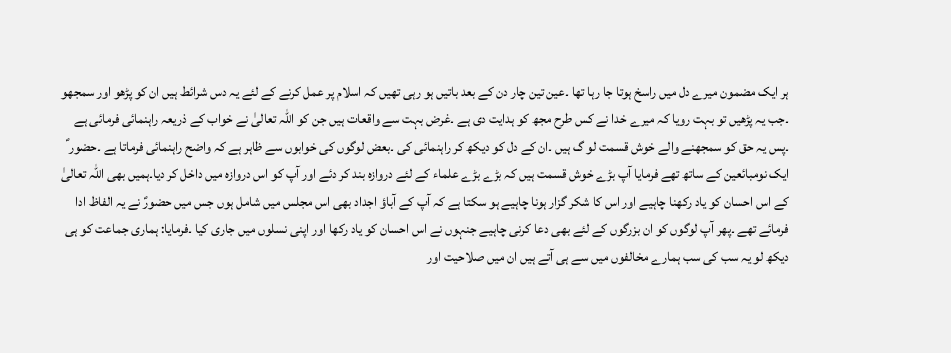ہر ایک مضمون میرے دل میں راسخ ہوتا جا رہا تھا ۔عین تین چار دن کے بعد باتیں ہو رہی تھیں کہ اسلام پر عمل کرنے کے لئے یہ دس شرائط ہیں ان کو پڑھو اور سمجھو ۔جب یہ پڑھیں تو بہت رویا کہ میرے خدا نے کس طرح مجھ کو ہدایت دی ہے ۔غرض بہت سے واقعات ہیں جن کو اللہ تعالیٰ نے خواب کے ذریعہ راہنمائی فرمائی ہے ۔پس یہ حق کو سمجھنے والے خوش قسمت لو گ ہیں ۔ان کے دل کو دیکھ کر راہنمائی کی ۔بعض لوگوں کی خوابوں سے ظاہر ہے کہ واضح راہنمائی فرماتا ہے ۔حضور ؑ ایک نومبائعین کے ساتھ تھے فرمایا آپ بڑے خوش قسمت ہیں کہ بڑے بڑے علماء کے لئے دروازہ بند کر دئے اور آپ کو اس دروازہ میں داخل کر دیا۔ہمیں بھی اللہ تعالیٰ کے اس احسان کو یاد رکھنا چاہیے اور اس کا شکر گزار ہونا چاہیے ہو سکتا ہے کہ آپ کے آباؤ اجداد بھی اس مجلس میں شامل ہوں جس میں حضورؑ نے یہ الفاظ ادا فرمائے تھے ۔پھر آپ لوگوں کو ان بزرگوں کے لئے بھی دعا کرنی چاہیے جنہوں نے اس احسان کو یاد رکھا اور اپنی نسلوں میں جاری کیا ۔فرمایا: ہماری جماعت کو ہی دیکھ لو یہ سب کی سب ہمارے مخالفوں میں سے ہی آتے ہیں ان میں صلاحیت اور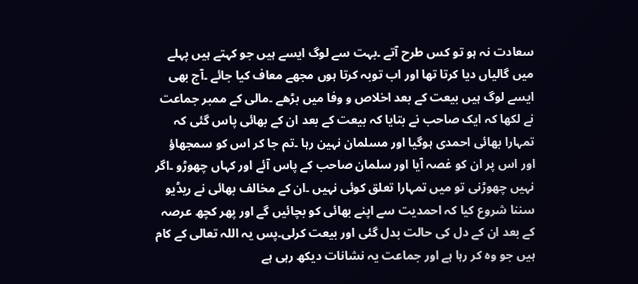سعادت نہ ہو تو کس طرح آتے ۔بہت سے لوگ ایسے ہیں جو کہتے ہیں پہلے میں گالیاں دیا کرتا تھا اور اب توبہ کرتا ہوں مجھے معاف کیا جائے ۔آج بھی ایسے لوگ ہیں بیعت کے بعد اخلاص و وفا میں بڑھے ۔مالی کے ممبر جماعت نے لکھا کہ ایک صاحب نے بتایا کہ بیعت کے بعد ان کے بھائی پاس گئی کہ تمہارا بھائی احمدی ہوگیا اور مسلمان نہین رہا ۔تم جا کر اس کو سمجھاؤ اور اس پر ان کو غصہ آیا اور سلمان صاحب کے پاس آئے اور کہاں چھوڑو ۔اگر نہیں چھوڑنی تو میں تمہارا تعلق کوئی نہیں ۔ان کے مخالف بھائی نے ریڈیو سننا شروع کیا کہ احمدیت سے اپنے بھائی کو بچائیں گے اور پھر کچھ عرصہ کے بعد ان کے دل کی حالت بدل گئی اور بیعت کرلی۔پس یہ اللہ تعالی کے کام ہیں جو وہ کر رہا ہے اور جماعت یہ نشانات دیکھ رہی ہے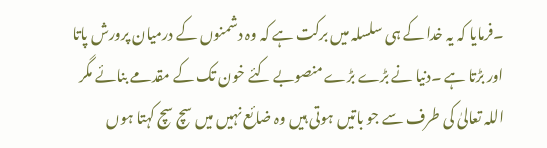۔فرمایا کہ یہ خدا کے ہی سلسلہ میں برکت ہے کہ وہ دشمنوں کے درمیان پرورش پاتا اور بڑتا ہے ۔دنیا نے بڑے بڑے منصوبے کئے خون تک کے مقدمے بنائے مگر اللہ تعالیٰ کی طرف سے جو باتیں ہوتی ہیں وہ ضائع نہیں میں سچ سچ کہتا ہوں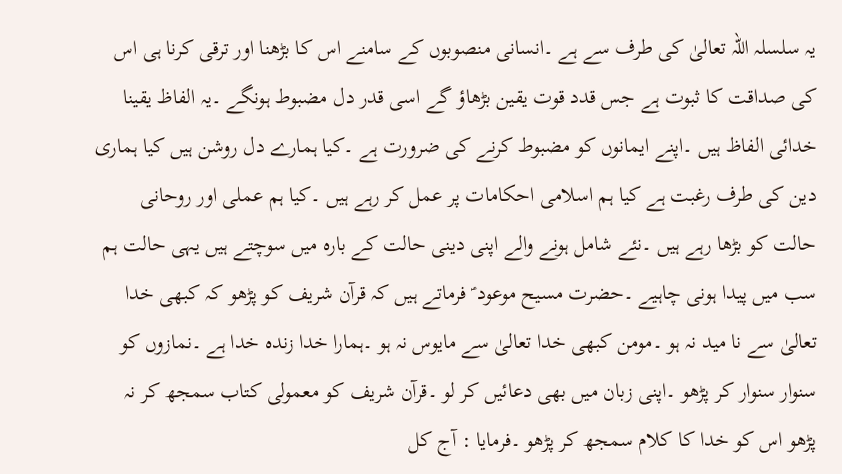یہ سلسلہ اللہ تعالیٰ کی طرف سے ہے ۔انسانی منصوبوں کے سامنے اس کا بڑھنا اور ترقی کرنا ہی اس کی صداقت کا ثبوت ہے جس قدد قوت یقین بڑھاؤ گے اسی قدر دل مضبوط ہونگے ۔یہ الفاظ یقینا خدائی الفاظ ہیں ۔اپنے ایمانوں کو مضبوط کرنے کی ضرورت ہے ۔کیا ہمارے دل روشن ہیں کیا ہماری دین کی طرف رغبت ہے کیا ہم اسلامی احکامات پر عمل کر رہے ہیں ۔کیا ہم عملی اور روحانی حالت کو بڑھا رہے ہیں ۔نئے شامل ہونے والے اپنی دینی حالت کے بارہ میں سوچتے ہیں یہی حالت ہم سب میں پیدا ہونی چاہیے ۔حضرت مسیح موعود ؑ فرماتے ہیں کہ قرآن شریف کو پڑھو کہ کبھی خدا تعالیٰ سے نا مید نہ ہو ۔مومن کبھی خدا تعالیٰ سے مایوس نہ ہو ۔ہمارا خدا زندہ خدا ہے ۔نمازوں کو سنوار سنوار کر پڑھو ۔اپنی زبان میں بھی دعائیں کر لو ۔قرآن شریف کو معمولی کتاب سمجھ کر نہ پڑھو اس کو خدا کا کلام سمجھ کر پڑھو ۔فرمایا : آج کل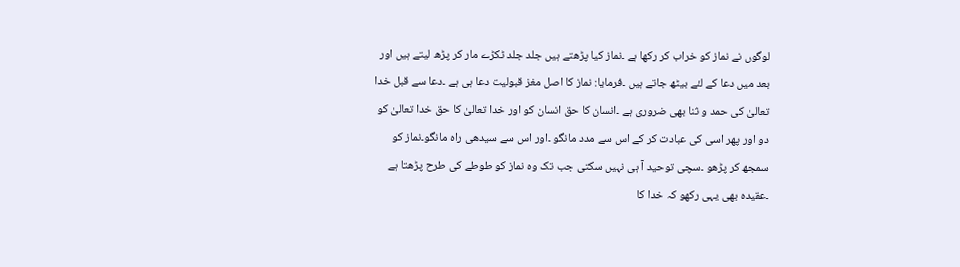لوگوں نے نماز کو خراب کر رکھا ہے ۔نماز کیا پڑھتے ہیں جلد جلد ٹکڑے مار کر پڑھ لیتے ہیں اور بعد میں دعا کے لئے بیٹھ جاتے ہیں ۔فرمایا: نماز کا اصل مغز قبولیت دعا ہی ہے ۔دعا سے قبل خدا تعالیٰ کی حمد و ثنا بھی ضروری ہے ۔انسان کا حق انسان کو اور خدا تعالیٰ کا حق خدا تعالیٰ کو دو اور پھر اسی کی عبادت کر کے اس سے مدد مانگو ۔اور اس سے سیدھی راہ مانگو۔نماز کو سمجھ کر پڑھو ۔سچی توحید آ ہی نہیں سکتی جب تک وہ نماز کو طوطے کی طرح پڑھتا ہے ۔عقیدہ بھی یہی رکھو کہ خدا کا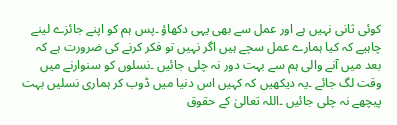کوئی ثانی نہیں ہے اور عمل سے بھی یہی دکھاؤ ۔پس ہم کو اپنے جائزے لینے چاہیے کہ کیا ہمارے عمل سچے ہیں اگر نہیں تو فکر کرنے کی ضرورت ہے کہ بعد میں آنے والی ہم سے بہت دور نہ چلی جائیں ۔نسلوں کو سنوارنے میں وقت لگ جائے ۔یہ دیکھیں کہ کہیں اس دنیا میں ڈوب کر ہماری نسلیں بہت پیچھے نہ چلی جائیں ۔اللہ تعالیٰ کے حقوق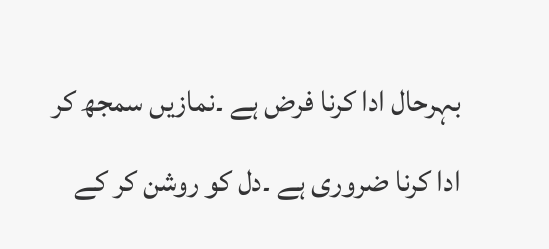بہرحال ادا کرنا فرض ہے ۔نمازیں سمجھ کر ادا کرنا ضروری ہے ۔دل کو روشن کر کے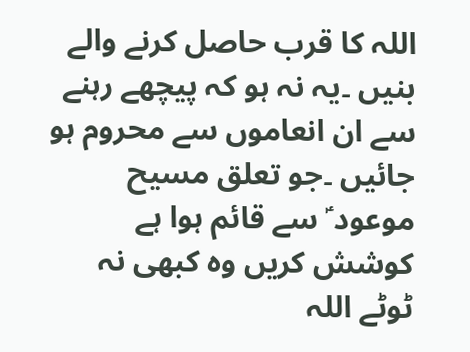اللہ کا قرب حاصل کرنے والے بنیں ۔یہ نہ ہو کہ پیچھے رہنے سے ان انعاموں سے محروم ہو جائیں ۔جو تعلق مسیح موعود ؑ سے قائم ہوا ہے کوشش کریں وہ کبھی نہ ٹوٹے اللہ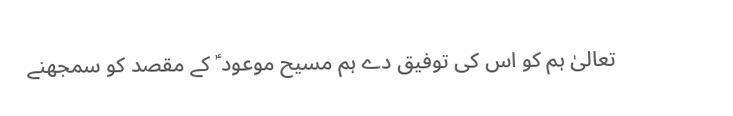تعالیٰ ہم کو اس کی توفیق دے ہم مسیح موعود ؑ کے مقصد کو سمجھنے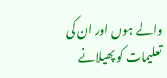والے ہوں اور ان کی تعلیمات کو پھیلانے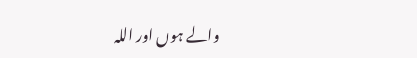والے ہوں اور اللہ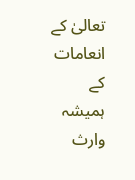تعالیٰ کے انعامات کے ہمیشہ وارث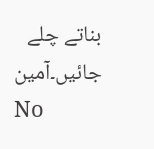بناتے چلے جائیں۔آمین
No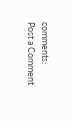comments:
Post a Comment